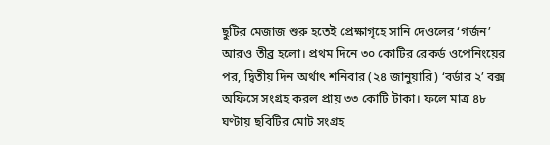ছুটির মেজাজ শুরু হতেই প্রেক্ষাগৃহে সানি দেওলের ‘গর্জন’ আরও তীব্র হলো। প্রথম দিনে ৩০ কোটির রেকর্ড ওপেনিংয়ের পর, দ্বিতীয় দিন অর্থাৎ শনিবার (২৪ জানুয়ারি) ‘বর্ডার ২’ বক্স অফিসে সংগ্রহ করল প্রায় ৩৩ কোটি টাকা। ফলে মাত্র ৪৮ ঘণ্টায় ছবিটির মোট সংগ্রহ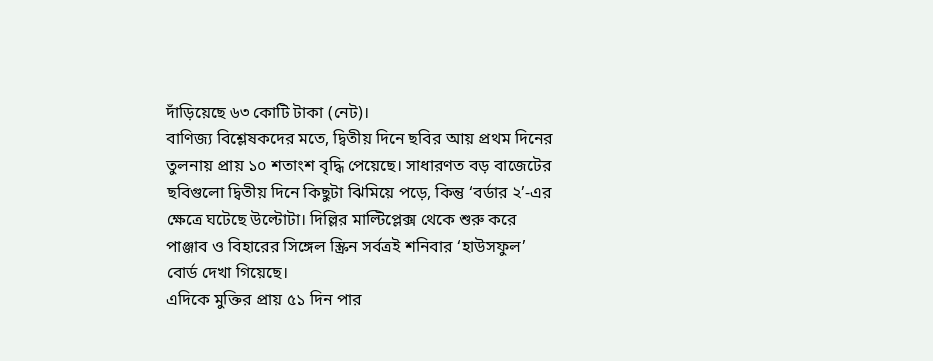দাঁড়িয়েছে ৬৩ কোটি টাকা (নেট)।
বাণিজ্য বিশ্লেষকদের মতে, দ্বিতীয় দিনে ছবির আয় প্রথম দিনের তুলনায় প্রায় ১০ শতাংশ বৃদ্ধি পেয়েছে। সাধারণত বড় বাজেটের ছবিগুলো দ্বিতীয় দিনে কিছুটা ঝিমিয়ে পড়ে, কিন্তু ‘বর্ডার ২’-এর ক্ষেত্রে ঘটেছে উল্টোটা। দিল্লির মাল্টিপ্লেক্স থেকে শুরু করে পাঞ্জাব ও বিহারের সিঙ্গেল স্ক্রিন সর্বত্রই শনিবার ‘হাউসফুল’ বোর্ড দেখা গিয়েছে।
এদিকে মুক্তির প্রায় ৫১ দিন পার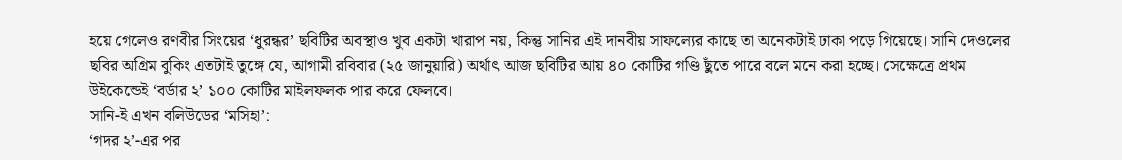হয়ে গেলেও রণবীর সিংয়ের ‘ধুরন্ধর’ ছবিটির অবস্থাও খুব একটা খারাপ নয়, কিন্তু সানির এই দানবীয় সাফল্যের কাছে তা অনেকটাই ঢাকা পড়ে গিয়েছে। সানি দেওলের ছবির অগ্রিম বুকিং এতটাই তুঙ্গে যে, আগামী রবিবার (২৫ জানুয়ারি) অর্থাৎ আজ ছবিটির আয় ৪০ কোটির গণ্ডি ছুঁতে পারে বলে মনে করা হচ্ছে। সেক্ষেত্রে প্রথম উইকেন্ডেই ‘বর্ডার ২’ ১০০ কোটির মাইলফলক পার করে ফেলবে।
সানি-ই এখন বলিউডের ‘মসিহা’:
‘গদর ২’-এর পর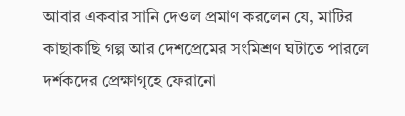আবার একবার সানি দেওল প্রমাণ করলেন যে, মাটির কাছাকাছি গল্প আর দেশপ্রেমের সংমিশ্রণ ঘটাতে পারলে দর্শকদের প্রেক্ষাগৃহে ফেরানো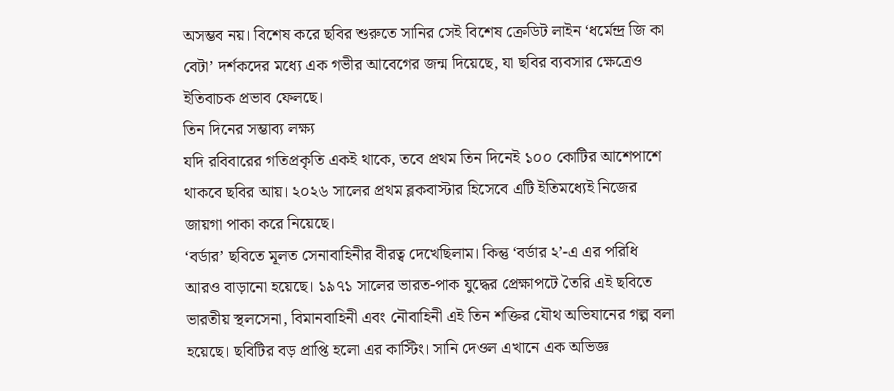অসম্ভব নয়। বিশেষ করে ছবির শুরুতে সানির সেই বিশেষ ক্রেডিট লাইন ‘ধর্মেন্দ্র জি কা বেটা’ দর্শকদের মধ্যে এক গভীর আবেগের জন্ম দিয়েছে, যা ছবির ব্যবসার ক্ষেত্রেও ইতিবাচক প্রভাব ফেলছে।
তিন দিনের সম্ভাব্য লক্ষ্য
যদি রবিবারের গতিপ্রকৃতি একই থাকে, তবে প্রথম তিন দিনেই ১০০ কোটির আশেপাশে থাকবে ছবির আয়। ২০২৬ সালের প্রথম ব্লকবাস্টার হিসেবে এটি ইতিমধ্যেই নিজের জায়গা পাকা করে নিয়েছে।
‘বর্ডার’ ছবিতে মূলত সেনাবাহিনীর বীরত্ব দেখেছিলাম। কিন্তু ‘বর্ডার ২’-এ এর পরিধি আরও বাড়ানো হয়েছে। ১৯৭১ সালের ভারত-পাক যুদ্ধের প্রেক্ষাপটে তৈরি এই ছবিতে ভারতীয় স্থলসেনা, বিমানবাহিনী এবং নৌবাহিনী এই তিন শক্তির যৌথ অভিযানের গল্প বলা হয়েছে। ছবিটির বড় প্রাপ্তি হলো এর কাস্টিং। সানি দেওল এখানে এক অভিজ্ঞ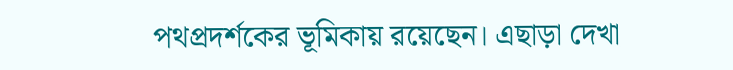পথপ্রদর্শকের ভূমিকায় রয়েছেন। এছাড়া দেখা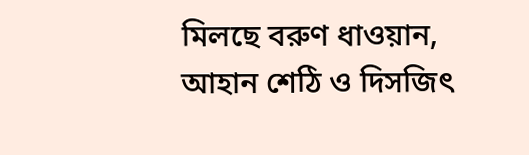মিলছে বরুণ ধাওয়ান, আহান শেঠি ও দিসজিৎ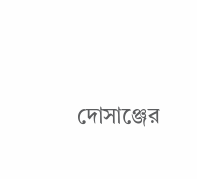দোসাঞ্জের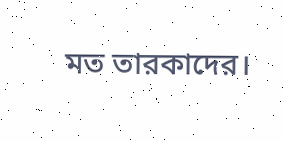মত তারকাদের।